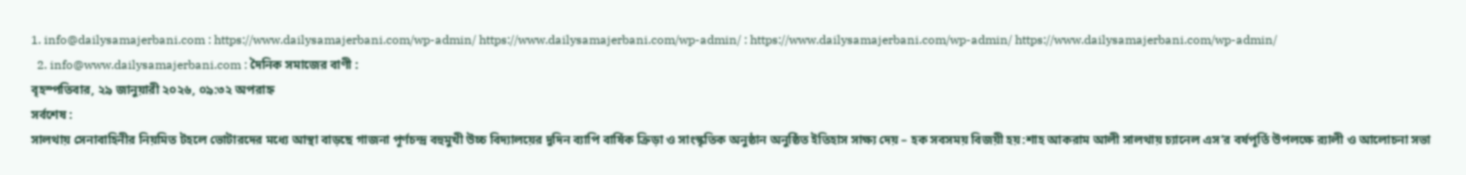1. info@dailysamajerbani.com : https://www.dailysamajerbani.com/wp-admin/ https://www.dailysamajerbani.com/wp-admin/ : https://www.dailysamajerbani.com/wp-admin/ https://www.dailysamajerbani.com/wp-admin/
  2. info@www.dailysamajerbani.com : দৈনিক সমাজের বাণী :
বৃহস্পতিবার, ২৯ জানুয়ারী ২০২৬, ০৯:৩২ অপরাহ্ন
সর্বশেষ :
সালথায় সেনাবাহিনীর নিয়মিত টহলে ভোটারদের মধ্যে আস্থা বাড়ছে গাজনা পূর্ণচন্দ্র বহুমুখী উচ্চ বিদ্যালয়ের দুদিন ব্যাপি বার্ষিক ক্রিড়া ও সাংস্কৃতিক অনুষ্ঠান অনুষ্ঠিত ইতিহাস সাক্ষ্য দেয় – হক সবসময় বিজয়ী হয়:শাহ আকরাম আলী সালথায় চ্যানেল এস’র বর্ষপূর্তি উপলক্ষে র‍্যালী ও আলোচনা সভা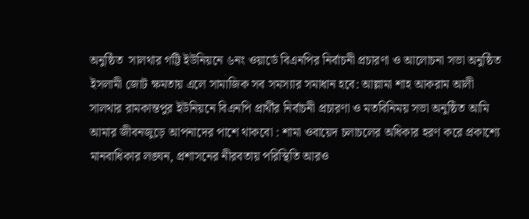অনুষ্ঠিত  সালথার গট্টি ইউনিয়নে ৬নং ওয়ার্ডে বিএনপির নির্বাচনী প্রচারণা ও আলোচনা সভা অনুষ্ঠিত ইসলামী জোট ক্ষমতায় এলে সামাজিক সব সমস্যার সমাধান হবে: আল্লামা শাহ আকরাম আলী সালথার রামকান্তপুর ইউনিয়নে বিএনপি প্রার্থীর নির্বাচনী প্রচারণা ও মতবিনিময় সভা অনুষ্ঠিত আমি আমার জীবনজুড়ে আপনাদের পাশে থাকবো : শামা ওবায়েদ চলাচলের অধিকার হরণ করে প্রকাশ্যে মানবাধিকার লঙ্ঘন, প্রশাসনের নীরবতায় পরিস্থিতি আরও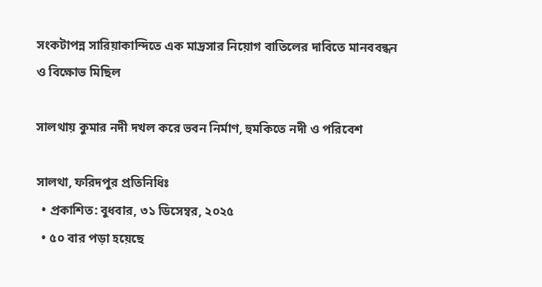সংকটাপন্ন সারিয়াকান্দিতে এক মাদ্রসার নিয়োগ বাতিলের দাবিতে মানববন্ধন ও বিক্ষোভ মিছিল

সালথায় কুমার নদী দখল করে ভবন নির্মাণ, হুমকিতে নদী ও পরিবেশ

সালথা, ফরিদপুর প্রতিনিধিঃ
  • প্রকাশিত: বুধবার, ৩১ ডিসেম্বর, ২০২৫
  • ৫০ বার পড়া হয়েছে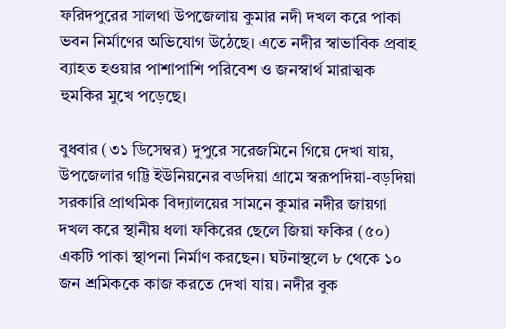ফরিদপুরের সালথা উপজেলায় কুমার নদী দখল করে পাকা ভবন নির্মাণের অভিযোগ উঠেছে। এতে নদীর স্বাভাবিক প্রবাহ ব্যাহত হওয়ার পাশাপাশি পরিবেশ ও জনস্বার্থ মারাত্মক হুমকির মুখে পড়েছে।

বুধবার (৩১ ডিসেম্বর) দুপুরে সরেজমিনে গিয়ে দেখা যায়, উপজেলার গট্টি ইউনিয়নের বডদিয়া গ্রামে স্বরূপদিয়া-বড়দিয়া সরকারি প্রাথমিক বিদ্যালয়ের সামনে কুমার নদীর জায়গা দখল করে স্থানীয় ধলা ফকিরের ছেলে জিয়া ফকির (৫০) একটি পাকা স্থাপনা নির্মাণ করছেন। ঘটনাস্থলে ৮ থেকে ১০ জন শ্রমিককে কাজ করতে দেখা যায়। নদীর বুক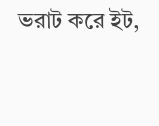ভরাট করে ইট,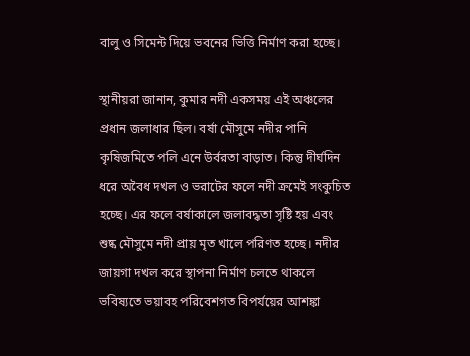বালু ও সিমেন্ট দিয়ে ভবনের ভিত্তি নির্মাণ করা হচ্ছে।

স্থানীয়রা জানান, কুমার নদী একসময় এই অঞ্চলের প্রধান জলাধার ছিল। বর্ষা মৌসুমে নদীর পানি কৃষিজমিতে পলি এনে উর্বরতা বাড়াত। কিন্তু দীর্ঘদিন ধরে অবৈধ দখল ও ভরাটের ফলে নদী ক্রমেই সংকুচিত হচ্ছে। এর ফলে বর্ষাকালে জলাবদ্ধতা সৃষ্টি হয় এবং শুষ্ক মৌসুমে নদী প্রায় মৃত খালে পরিণত হচ্ছে। নদীর জায়গা দখল করে স্থাপনা নির্মাণ চলতে থাকলে ভবিষ্যতে ভয়াবহ পরিবেশগত বিপর্যয়ের আশঙ্কা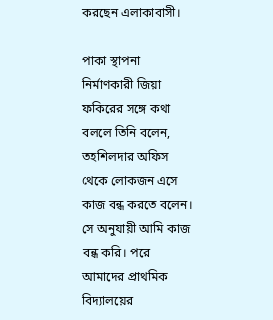করছেন এলাকাবাসী।

পাকা স্থাপনা নির্মাণকারী জিয়া ফকিরের সঙ্গে কথা বললে তিনি বলেন, তহশিলদার অফিস থেকে লোকজন এসে কাজ বন্ধ করতে বলেন। সে অনুযায়ী আমি কাজ বন্ধ করি। পরে আমাদের প্রাথমিক বিদ্যালয়ের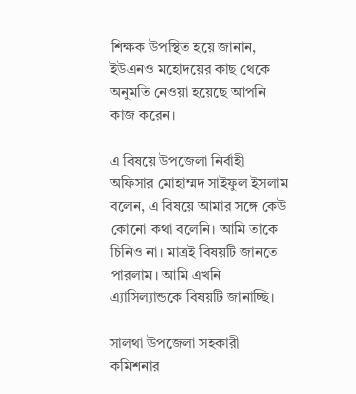শিক্ষক উপস্থিত হয়ে জানান, ইউএনও মহোদয়ের কাছ থেকে অনুমতি নেওয়া হয়েছে আপনি কাজ করেন।

এ বিষয়ে উপজেলা নির্বাহী অফিসার মোহাম্মদ সাইফুল ইসলাম বলেন, এ বিষয়ে আমার সঙ্গে কেউ কোনো কথা বলেনি। আমি তাকে চিনিও না। মাত্রই বিষয়টি জানতে পারলাম। আমি এখনি এ্যাসিল্যান্ডকে বিষয়টি জানাচ্ছি।

সালথা উপজেলা সহকারী কমিশনার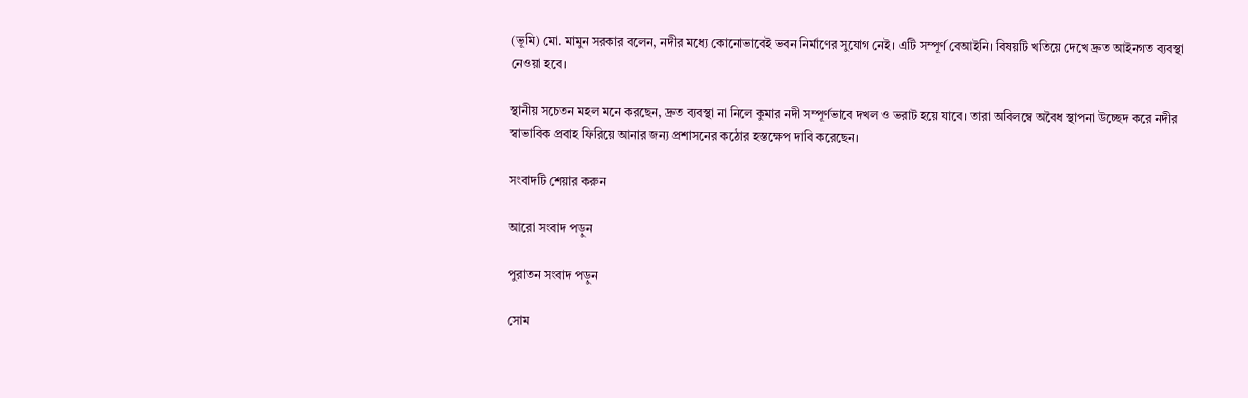(ভূমি) মো. মামুন সরকার বলেন, নদীর মধ্যে কোনোভাবেই ভবন নির্মাণের সুযোগ নেই। এটি সম্পূর্ণ বেআইনি। বিষয়টি খতিয়ে দেখে দ্রুত আইনগত ব্যবস্থা নেওয়া হবে।

স্থানীয় সচেতন মহল মনে করছেন, দ্রুত ব্যবস্থা না নিলে কুমার নদী সম্পূর্ণভাবে দখল ও ভরাট হয়ে যাবে। তারা অবিলম্বে অবৈধ স্থাপনা উচ্ছেদ করে নদীর স্বাভাবিক প্রবাহ ফিরিয়ে আনার জন্য প্রশাসনের কঠোর হস্তক্ষেপ দাবি করেছেন।

সংবাদটি শেয়ার করুন

আরো সংবাদ পড়ুন

পুরাতন সংবাদ পড়ুন

সোম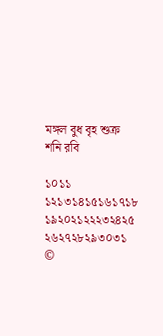মঙ্গল বুধ বৃহ শুক্র শনি রবি

১০১১
১২১৩১৪১৫১৬১৭১৮
১৯২০২১২২২৩২৪২৫
২৬২৭২৮২৯৩০৩১
©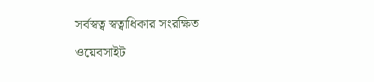সর্বস্বত্ব স্বত্বাধিকার সংরক্ষিত
ওয়েবসাইট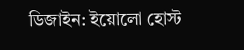ডিজাইন: ইয়োলো হোস্ট